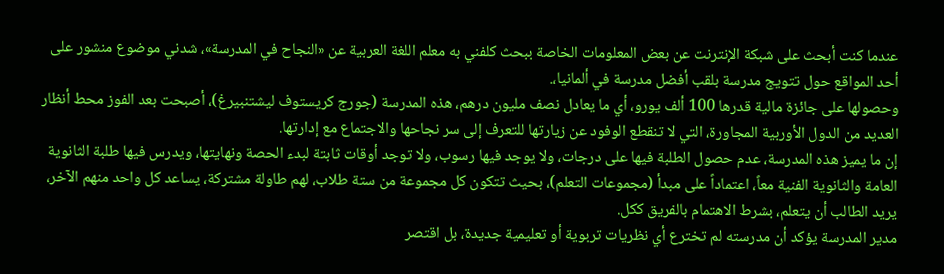عندما كنت أبحث على شبكة الإنترنت عن بعض المعلومات الخاصة ببحث كلفني به معلم اللغة العربية عن «النجاح في المدرسة»، شدني موضوع منشور على أحد المواقع حول تتويج مدرسة بلقب أفضل مدرسة في ألمانيا،.
وحصولها على جائزة مالية قدرها 100 ألف يورو، أي ما يعادل نصف مليون درهم، هذه المدرسة (جورج كريستوف ليشتنبيرغ)، أصبحت بعد الفوز محط أنظار العديد من الدول الأوربية المجاورة، التي لا تنقطع الوفود عن زيارتها للتعرف إلى سر نجاحها والاجتماع مع إدارتها.
إن ما يميز هذه المدرسة، عدم حصول الطلبة فيها على درجات، ولا يوجد فيها رسوب، ولا توجد أوقات ثابتة لبدء الحصة ونهايتها، ويدرس فيها طلبة الثانوية العامة والثانوية الفنية معاً، اعتماداً على مبدأ (مجموعات التعلم)، بحيث تتكون كل مجموعة من ستة طلاب، لهم طاولة مشتركة، يساعد كل واحد منهم الآخر، يريد الطالب أن يتعلم، بشرط الاهتمام بالفريق ككل.
مدير المدرسة يؤكد أن مدرسته لم تخترع أي نظريات تربوية أو تعليمية جديدة، بل اقتصر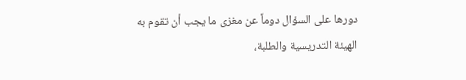دورها على السؤال دوماً عن مغزى ما يجب أن تقوم به الهيئة التدريسية والطلبة،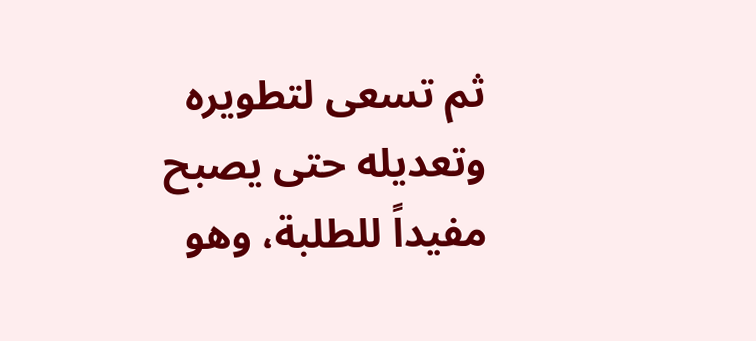ثم تسعى لتطويره وتعديله حتى يصبح مفيداً للطلبة، وهو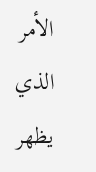الأمر الذي يظهر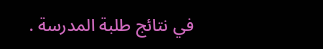في نتائج طلبة المدرسة .